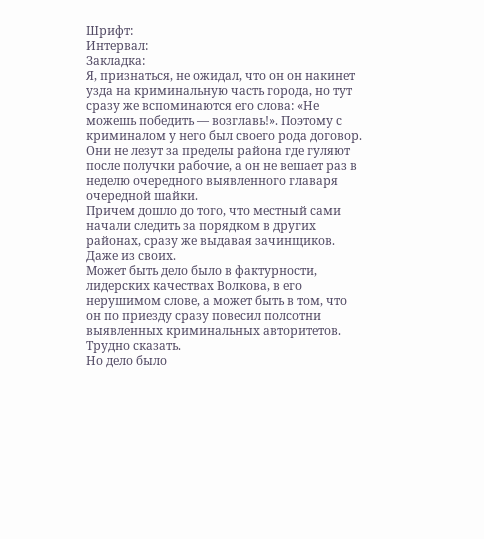Шрифт:
Интервал:
Закладка:
Я, признаться, не ожидал, что он он накинет узда на криминальную часть города, но тут сразу же вспоминаются его слова: «Не можешь победить — возглавь!». Поэтому с криминалом у него был своего рода договор. Они не лезут за пределы района где гуляют после получки рабочие, а он не вешает раз в неделю очередного выявленного главаря очередной шайки.
Причем дошло до того, что местный сами начали следить за порядком в других районах, сразу же выдавая зачинщиков. Даже из своих.
Может быть дело было в фактурности, лидерских качествах Волкова, в его нерушимом слове, а может быть в том, что он по приезду сразу повесил полсотни выявленных криминальных авторитетов.
Трудно сказать.
Но дело было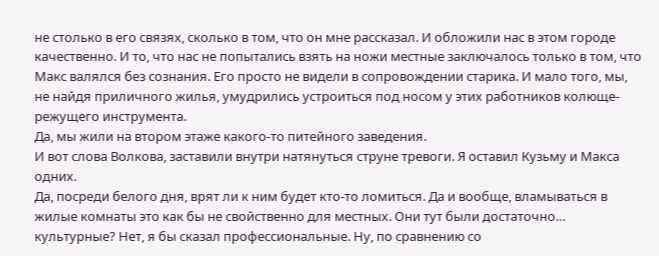не столько в его связях, сколько в том, что он мне рассказал. И обложили нас в этом городе качественно. И то, что нас не попытались взять на ножи местные заключалось только в том, что Макс валялся без сознания. Его просто не видели в сопровождении старика. И мало того, мы, не найдя приличного жилья, умудрились устроиться под носом у этих работников колюще-режущего инструмента.
Да, мы жили на втором этаже какого-то питейного заведения.
И вот слова Волкова, заставили внутри натянуться струне тревоги. Я оставил Кузьму и Макса одних.
Да, посреди белого дня, врят ли к ним будет кто-то ломиться. Да и вообще, вламываться в жилые комнаты это как бы не свойственно для местных. Они тут были достаточно… культурные? Нет, я бы сказал профессиональные. Ну, по сравнению со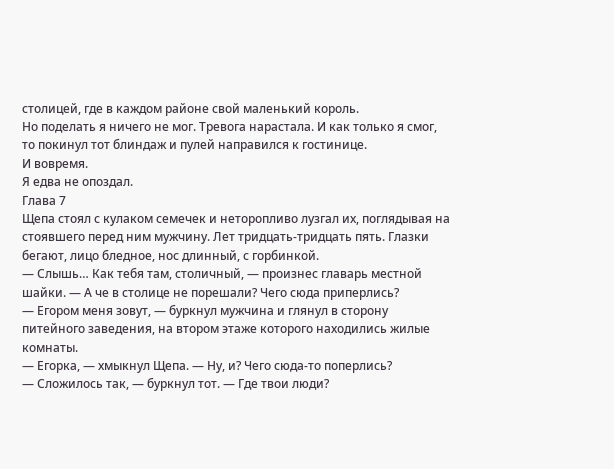столицей, где в каждом районе свой маленький король.
Но поделать я ничего не мог. Тревога нарастала. И как только я смог, то покинул тот блиндаж и пулей направился к гостинице.
И вовремя.
Я едва не опоздал.
Глава 7
Щепа стоял с кулаком семечек и неторопливо лузгал их, поглядывая на стоявшего перед ним мужчину. Лет тридцать-тридцать пять. Глазки бегают, лицо бледное, нос длинный, с горбинкой.
— Слышь… Как тебя там, столичный, — произнес главарь местной шайки. — А че в столице не порешали? Чего сюда приперлись?
— Егором меня зовут, — буркнул мужчина и глянул в сторону питейного заведения, на втором этаже которого находились жилые комнаты.
— Егорка, — хмыкнул Щепа. — Ну, и? Чего сюда-то поперлись?
— Сложилось так, — буркнул тот. — Где твои люди?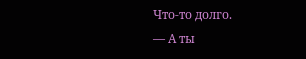Что-то долго.
— А ты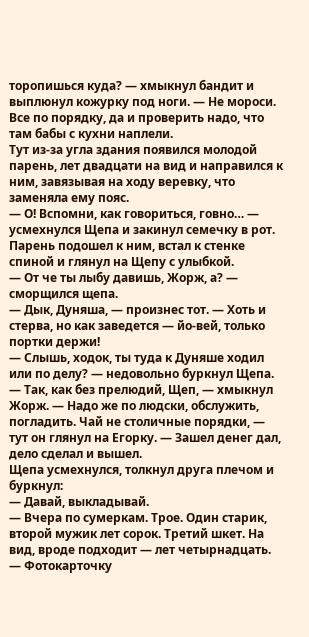торопишься куда? — хмыкнул бандит и выплюнул кожурку под ноги. — Не мороси. Все по порядку, да и проверить надо, что там бабы с кухни наплели.
Тут из-за угла здания появился молодой парень, лет двадцати на вид и направился к ним, завязывая на ходу веревку, что заменяла ему пояс.
— О! Вспомни, как говориться, говно… — усмехнулся Щепа и закинул семечку в рот.
Парень подошел к ним, встал к стенке спиной и глянул на Щепу с улыбкой.
— От че ты лыбу давишь, Жорж, а? — сморщился щепа.
— Дык, Дуняша, — произнес тот. — Хоть и стерва, но как заведется — йо-вей, только портки держи!
— Слышь, ходок, ты туда к Дуняше ходил или по делу? — недовольно буркнул Щепа.
— Так, как без прелюдий, Щеп, — хмыкнул Жорж. — Надо же по людски, обслужить, погладить. Чай не столичные порядки, — тут он глянул на Егорку. — Зашел денег дал, дело сделал и вышел.
Щепа усмехнулся, толкнул друга плечом и буркнул:
— Давай, выкладывай.
— Вчера по сумеркам. Трое. Один старик, второй мужик лет сорок. Третий шкет. На вид, вроде подходит — лет четырнадцать.
— Фотокарточку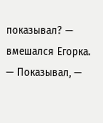показывал? — вмешался Егорка.
— Показывал, —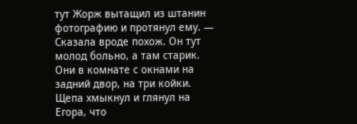тут Жорж вытащил из штанин фотографию и протянул ему. — Сказала вроде похож. Он тут молод больно, а там старик. Они в комнате с окнами на задний двор, на три койки.
Щепа хмыкнул и глянул на Егора, что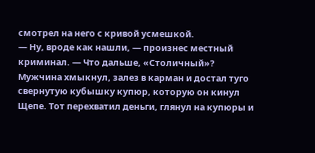смотрел на него с кривой усмешкой.
— Ну, вроде как нашли, — произнес местный криминал. — Что дальше, «Столичный»?
Мужчина хмыкнул, залез в карман и достал туго свернутую кубышку купюр, которую он кинул Щепе. Тот перехватил деньги, глянул на купюры и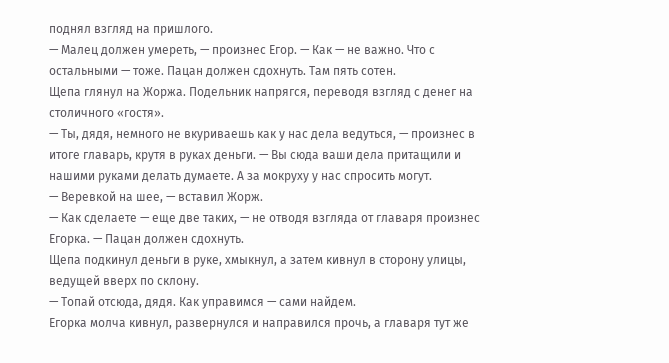поднял взгляд на пришлого.
— Малец должен умереть, — произнес Егор. — Как — не важно. Что с остальными — тоже. Пацан должен сдохнуть. Там пять сотен.
Щепа глянул на Жоржа. Подельник напрягся, переводя взгляд с денег на столичного «гостя».
— Ты, дядя, немного не вкуриваешь как у нас дела ведуться, — произнес в итоге главарь, крутя в руках деньги. — Вы сюда ваши дела притащили и нашими руками делать думаете. А за мокруху у нас спросить могут.
— Веревкой на шее, — вставил Жорж.
— Как сделаете — еще две таких, — не отводя взгляда от главаря произнес Егорка. — Пацан должен сдохнуть.
Щепа подкинул деньги в руке, хмыкнул, а затем кивнул в сторону улицы, ведущей вверх по склону.
— Топай отсюда, дядя. Как управимся — сами найдем.
Егорка молча кивнул, развернулся и направился прочь, а главаря тут же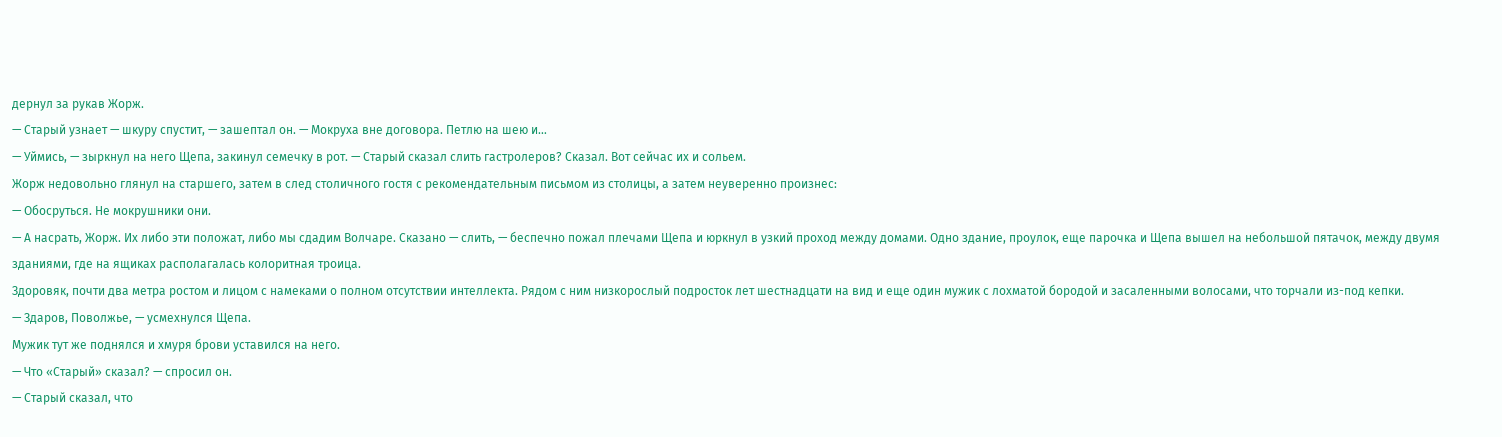дернул за рукав Жорж.
— Старый узнает — шкуру спустит, — зашептал он. — Мокруха вне договора. Петлю на шею и…
— Уймись, — зыркнул на него Щепа, закинул семечку в рот. — Старый сказал слить гастролеров? Сказал. Вот сейчас их и сольем.
Жорж недовольно глянул на старшего, затем в след столичного гостя с рекомендательным письмом из столицы, а затем неуверенно произнес:
— Обосруться. Не мокрушники они.
— А насрать, Жорж. Их либо эти положат, либо мы сдадим Волчаре. Сказано — слить, — беспечно пожал плечами Щепа и юркнул в узкий проход между домами. Одно здание, проулок, еще парочка и Щепа вышел на небольшой пятачок, между двумя зданиями, где на ящиках располагалась колоритная троица.
Здоровяк, почти два метра ростом и лицом с намеками о полном отсутствии интеллекта. Рядом с ним низкорослый подросток лет шестнадцати на вид и еще один мужик с лохматой бородой и засаленными волосами, что торчали из-под кепки.
— Здаров, Поволжье, — усмехнулся Щепа.
Мужик тут же поднялся и хмуря брови уставился на него.
— Что «Старый» сказал? — спросил он.
— Старый сказал, что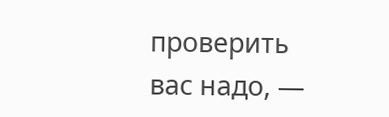проверить вас надо, —